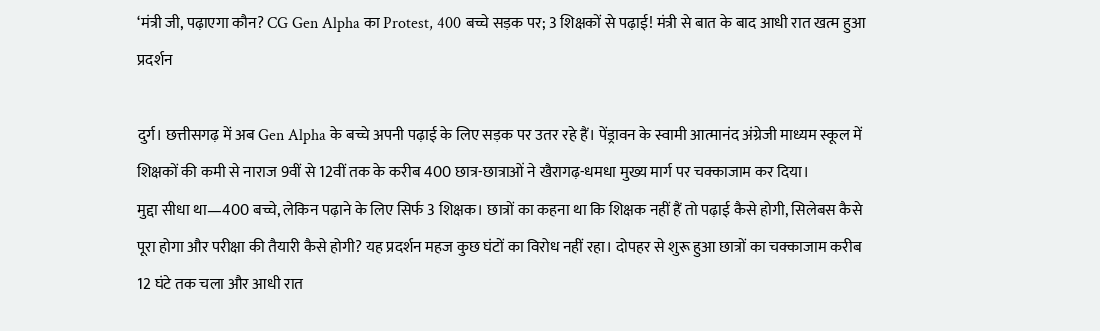‘मंत्री जी, पढ़ाएगा कौन? CG Gen Alpha का Protest, 400 बच्चे सड़क पर; 3 शिक्षकों से पढ़ाई! मंत्री से बात के बाद आधी रात खत्म हुआ प्रदर्शन

दुर्ग। छत्तीसगढ़ में अब Gen Alpha के बच्चे अपनी पढ़ाई के लिए सड़क पर उतर रहे हैं। पेंड्रावन के स्वामी आत्मानंद अंग्रेजी माध्यम स्कूल में शिक्षकों की कमी से नाराज 9वीं से 12वीं तक के करीब 400 छात्र-छात्राओं ने खैरागढ़-धमधा मुख्य मार्ग पर चक्काजाम कर दिया।
मुद्दा सीधा था—400 बच्चे, लेकिन पढ़ाने के लिए सिर्फ 3 शिक्षक। छात्रों का कहना था कि शिक्षक नहीं हैं तो पढ़ाई कैसे होगी, सिलेबस कैसे पूरा होगा और परीक्षा की तैयारी कैसे होगी? यह प्रदर्शन महज कुछ घंटों का विरोध नहीं रहा। दोपहर से शुरू हुआ छात्रों का चक्काजाम करीब 12 घंटे तक चला और आधी रात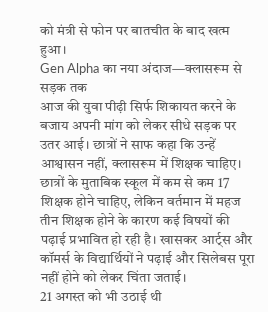को मंत्री से फोन पर बातचीत के बाद खत्म हुआ।
Gen Alpha का नया अंदाज—क्लासरूम से सड़क तक
आज की युवा पीढ़ी सिर्फ शिकायत करने के बजाय अपनी मांग को लेकर सीधे सड़क पर उतर आई। छात्रों ने साफ कहा कि उन्हें आश्वासन नहीं, क्लासरूम में शिक्षक चाहिए।
छात्रों के मुताबिक स्कूल में कम से कम 17 शिक्षक होने चाहिए, लेकिन वर्तमान में महज तीन शिक्षक होने के कारण कई विषयों की पढ़ाई प्रभावित हो रही है। खासकर आर्ट्स और कॉमर्स के विद्यार्थियों ने पढ़ाई और सिलेबस पूरा नहीं होने को लेकर चिंता जताई।
21 अगस्त को भी उठाई थी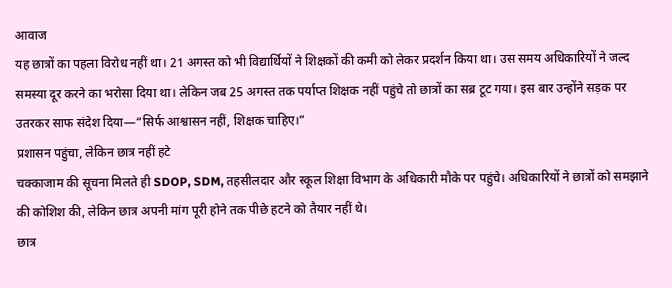आवाज
यह छात्रों का पहला विरोध नहीं था। 21 अगस्त को भी विद्यार्थियों ने शिक्षकों की कमी को लेकर प्रदर्शन किया था। उस समय अधिकारियों ने जल्द समस्या दूर करने का भरोसा दिया था। लेकिन जब 25 अगस्त तक पर्याप्त शिक्षक नहीं पहुंचे तो छात्रों का सब्र टूट गया। इस बार उन्होंने सड़क पर उतरकर साफ संदेश दिया—“सिर्फ आश्वासन नहीं, शिक्षक चाहिए।”
प्रशासन पहुंचा, लेकिन छात्र नहीं हटे
चक्काजाम की सूचना मिलते ही SDOP, SDM, तहसीलदार और स्कूल शिक्षा विभाग के अधिकारी मौके पर पहुंचे। अधिकारियों ने छात्रों को समझाने की कोशिश की, लेकिन छात्र अपनी मांग पूरी होने तक पीछे हटने को तैयार नहीं थे।
छात्र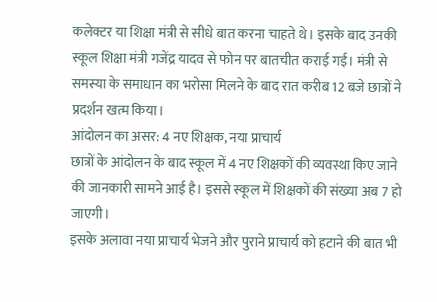कलेक्टर या शिक्षा मंत्री से सीधे बात करना चाहते थे। इसके बाद उनकी स्कूल शिक्षा मंत्री गजेंद्र यादव से फोन पर बातचीत कराई गई। मंत्री से समस्या के समाधान का भरोसा मिलने के बाद रात करीब 12 बजे छात्रों ने प्रदर्शन खत्म किया।
आंदोलन का असर: 4 नए शिक्षक, नया प्राचार्य
छात्रों के आंदोलन के बाद स्कूल में 4 नए शिक्षकों की व्यवस्था किए जाने की जानकारी सामने आई है। इससे स्कूल में शिक्षकों की संख्या अब 7 हो जाएगी।
इसके अलावा नया प्राचार्य भेजने और पुराने प्राचार्य को हटाने की बात भी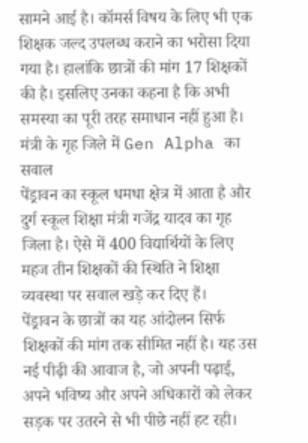सामने आई है। कॉमर्स विषय के लिए भी एक शिक्षक जल्द उपलब्ध कराने का भरोसा दिया गया है। हालांकि छात्रों की मांग 17 शिक्षकों की है। इसलिए उनका कहना है कि अभी समस्या का पूरी तरह समाधान नहीं हुआ है।
मंत्री के गृह जिले में Gen Alpha का सवाल
पेंड्रावन का स्कूल धमधा क्षेत्र में आता है और दुर्ग स्कूल शिक्षा मंत्री गजेंद्र यादव का गृह जिला है। ऐसे में 400 विद्यार्थियों के लिए महज तीन शिक्षकों की स्थिति ने शिक्षा व्यवस्था पर सवाल खड़े कर दिए हैं।
पेंड्रावन के छात्रों का यह आंदोलन सिर्फ शिक्षकों की मांग तक सीमित नहीं है। यह उस नई पीढ़ी की आवाज है, जो अपनी पढ़ाई, अपने भविष्य और अपने अधिकारों को लेकर सड़क पर उतरने से भी पीछे नहीं हट रही।